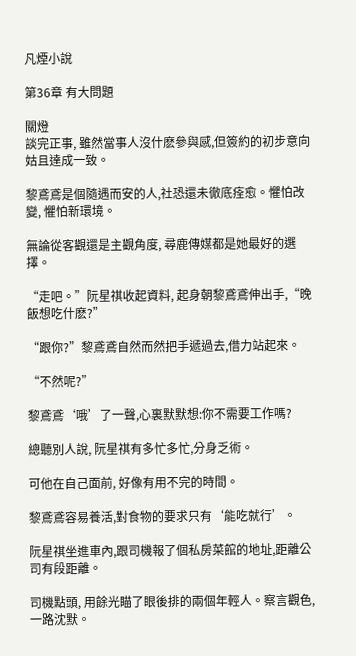凡煙小說

第36章 有大問題

關燈
談完正事, 雖然當事人沒什麽參與感,但簽約的初步意向姑且達成一致。

黎鳶鳶是個隨遇而安的人,社恐還未徹底痊愈。懼怕改變, 懼怕新環境。

無論從客觀還是主觀角度, 尋鹿傳媒都是她最好的選擇。

“走吧。”阮星祺收起資料, 起身朝黎鳶鳶伸出手,“晚飯想吃什麽?”

“跟你?”黎鳶鳶自然而然把手遞過去,借力站起來。

“不然呢?”

黎鳶鳶‘哦’了一聲,心裏默默想:你不需要工作嗎?

總聽別人說, 阮星祺有多忙多忙,分身乏術。

可他在自己面前, 好像有用不完的時間。

黎鳶鳶容易養活,對食物的要求只有‘能吃就行’。

阮星祺坐進車內,跟司機報了個私房菜館的地址,距離公司有段距離。

司機點頭, 用餘光瞄了眼後排的兩個年輕人。察言觀色, 一路沈默。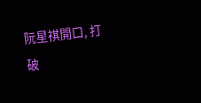阮星祺開口, 打破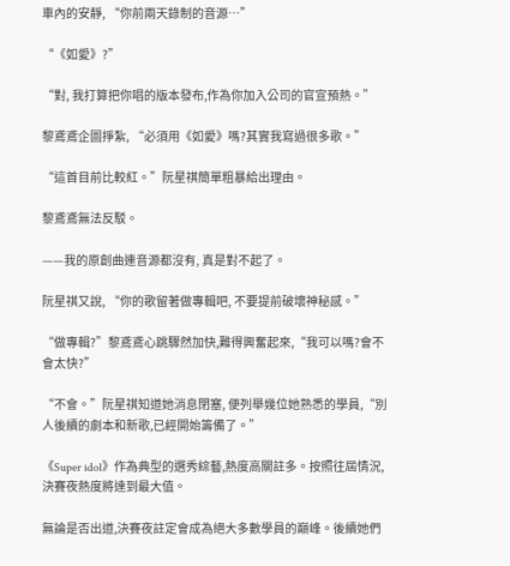車內的安靜, “你前兩天錄制的音源…”

“《如愛》?”

“對, 我打算把你唱的版本發布,作為你加入公司的官宣預熱。”

黎鳶鳶企圖掙紮, “必須用《如愛》嗎?其實我寫過很多歌。”

“這首目前比較紅。”阮星祺簡單粗暴給出理由。

黎鳶鳶無法反駁。

——我的原創曲連音源都沒有, 真是對不起了。

阮星祺又說, “你的歌留著做專輯吧, 不要提前破壞神秘感。”

“做專輯?”黎鳶鳶心跳驟然加快,難得興奮起來,“我可以嗎?會不會太快?”

“不會。”阮星祺知道她消息閉塞, 便列舉幾位她熟悉的學員,“別人後續的劇本和新歌,已經開始籌備了。”

《Super idol》作為典型的選秀綜藝,熱度高關註多。按照往屆情況,決賽夜熱度將達到最大值。

無論是否出道,決賽夜註定會成為絕大多數學員的巔峰。後續她們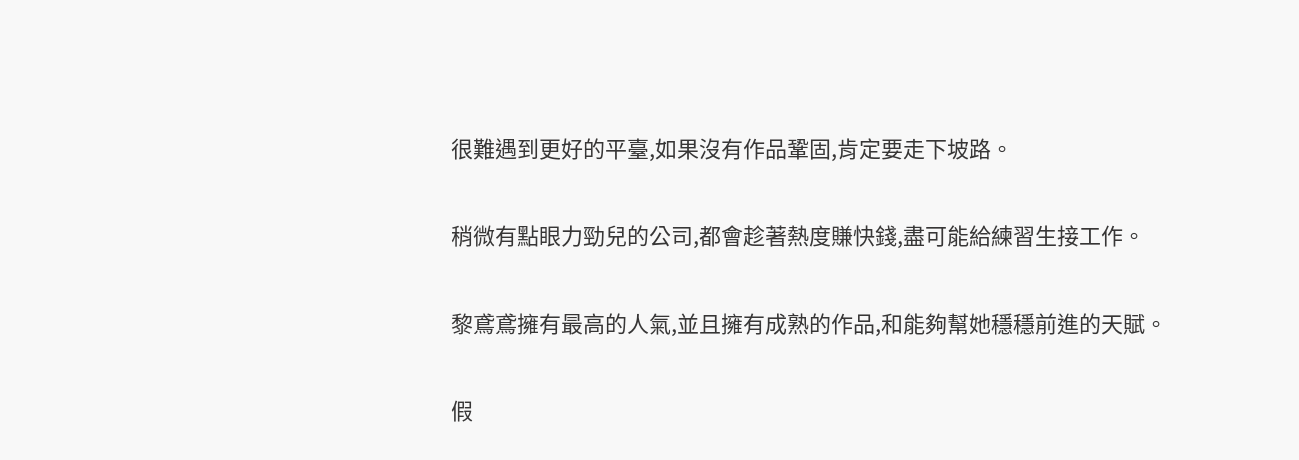很難遇到更好的平臺,如果沒有作品鞏固,肯定要走下坡路。

稍微有點眼力勁兒的公司,都會趁著熱度賺快錢,盡可能給練習生接工作。

黎鳶鳶擁有最高的人氣,並且擁有成熟的作品,和能夠幫她穩穩前進的天賦。

假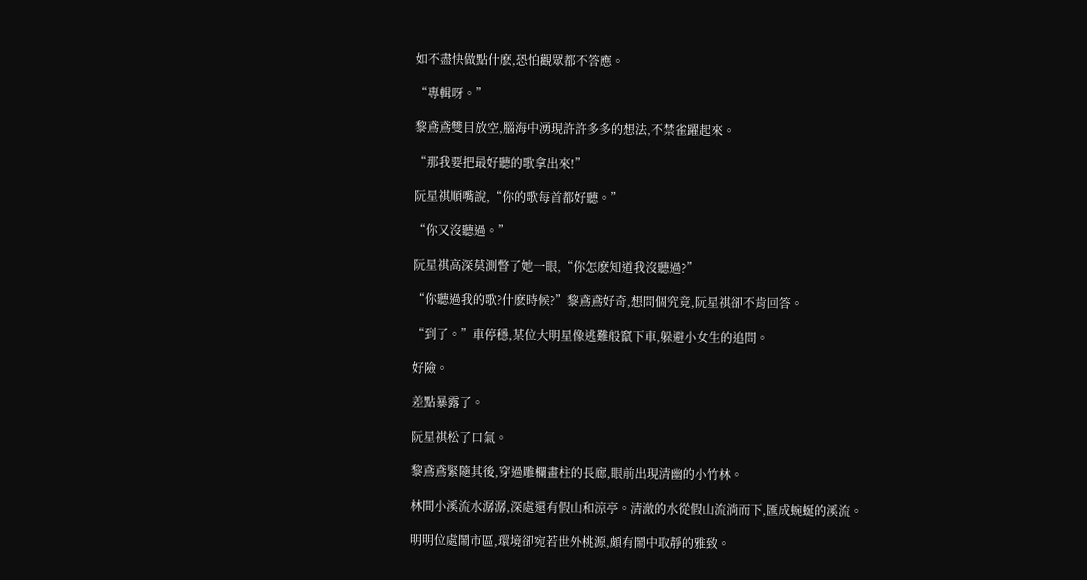如不盡快做點什麽,恐怕觀眾都不答應。

“專輯呀。”

黎鳶鳶雙目放空,腦海中湧現許許多多的想法,不禁雀躍起來。

“那我要把最好聽的歌拿出來!”

阮星祺順嘴說,“你的歌每首都好聽。”

“你又沒聽過。”

阮星祺高深莫測瞥了她一眼,“你怎麽知道我沒聽過?”

“你聽過我的歌?什麽時候?”黎鳶鳶好奇,想問個究竟,阮星祺卻不肯回答。

“到了。”車停穩,某位大明星像逃難般竄下車,躲避小女生的追問。

好險。

差點暴露了。

阮星祺松了口氣。

黎鳶鳶緊隨其後,穿過雕欄畫柱的長廊,眼前出現清幽的小竹林。

林間小溪流水潺潺,深處還有假山和涼亭。清澈的水從假山流淌而下,匯成蜿蜒的溪流。

明明位處鬧市區,環境卻宛若世外桃源,頗有鬧中取靜的雅致。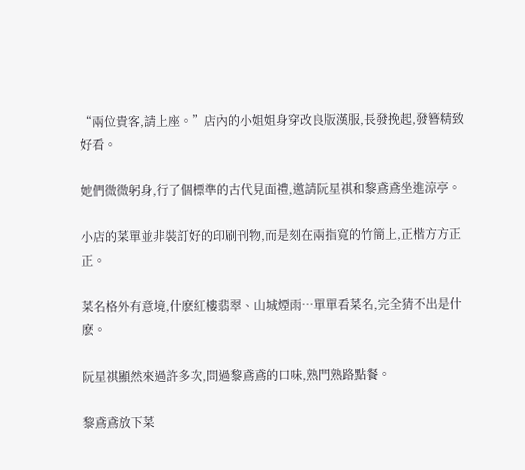“兩位貴客,請上座。”店內的小姐姐身穿改良版漢服,長發挽起,發簪精致好看。

她們微微躬身,行了個標準的古代見面禮,邀請阮星祺和黎鳶鳶坐進涼亭。

小店的菜單並非裝訂好的印刷刊物,而是刻在兩指寬的竹簡上,正楷方方正正。

菜名格外有意境,什麽紅樓翡翠、山城煙雨…單單看菜名,完全猜不出是什麽。

阮星祺顯然來過許多次,問過黎鳶鳶的口味,熟門熟路點餐。

黎鳶鳶放下菜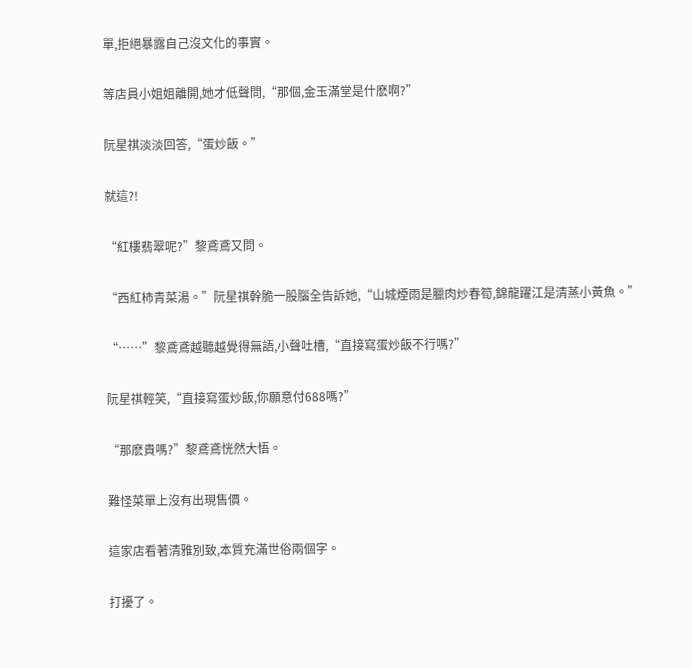單,拒絕暴露自己沒文化的事實。

等店員小姐姐離開,她才低聲問,“那個,金玉滿堂是什麽啊?”

阮星祺淡淡回答,“蛋炒飯。”

就這?!

“紅樓翡翠呢?”黎鳶鳶又問。

“西紅柿青菜湯。”阮星祺幹脆一股腦全告訴她,“山城煙雨是臘肉炒春筍,錦龍躍江是清蒸小黃魚。”

“……”黎鳶鳶越聽越覺得無語,小聲吐槽,“直接寫蛋炒飯不行嗎?”

阮星祺輕笑,“直接寫蛋炒飯,你願意付688嗎?”

“那麽貴嗎?”黎鳶鳶恍然大悟。

難怪菜單上沒有出現售價。

這家店看著清雅別致,本質充滿世俗兩個字。

打擾了。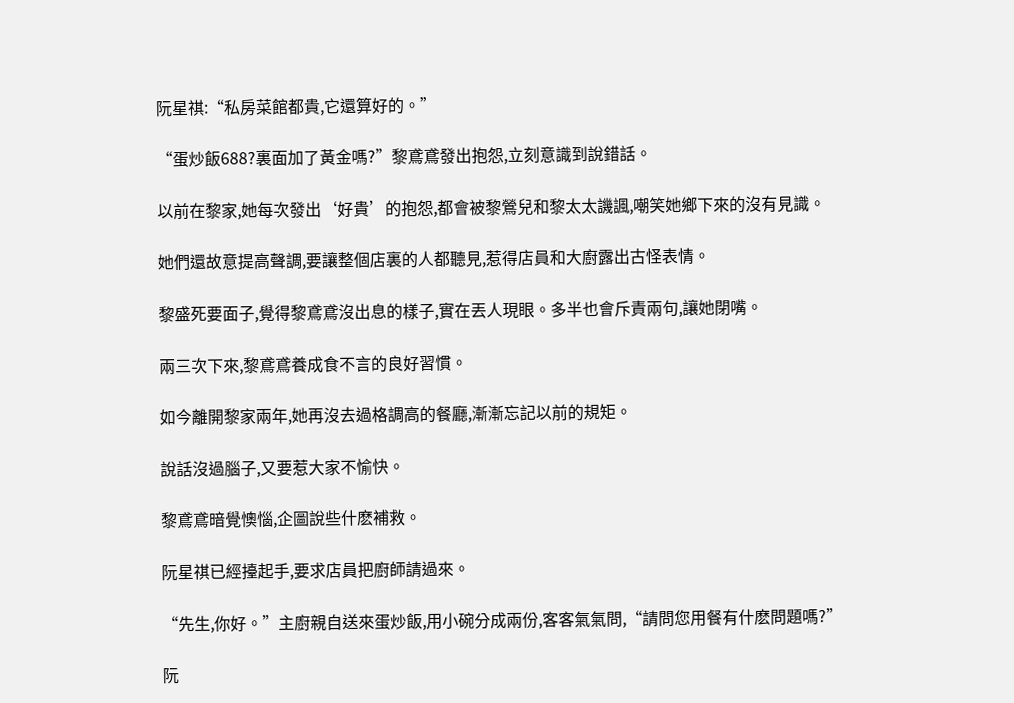阮星祺:“私房菜館都貴,它還算好的。”

“蛋炒飯688?裏面加了黃金嗎?”黎鳶鳶發出抱怨,立刻意識到說錯話。

以前在黎家,她每次發出‘好貴’的抱怨,都會被黎鶯兒和黎太太譏諷,嘲笑她鄉下來的沒有見識。

她們還故意提高聲調,要讓整個店裏的人都聽見,惹得店員和大廚露出古怪表情。

黎盛死要面子,覺得黎鳶鳶沒出息的樣子,實在丟人現眼。多半也會斥責兩句,讓她閉嘴。

兩三次下來,黎鳶鳶養成食不言的良好習慣。

如今離開黎家兩年,她再沒去過格調高的餐廳,漸漸忘記以前的規矩。

說話沒過腦子,又要惹大家不愉快。

黎鳶鳶暗覺懊惱,企圖說些什麽補救。

阮星祺已經擡起手,要求店員把廚師請過來。

“先生,你好。”主廚親自送來蛋炒飯,用小碗分成兩份,客客氣氣問,“請問您用餐有什麽問題嗎?”

阮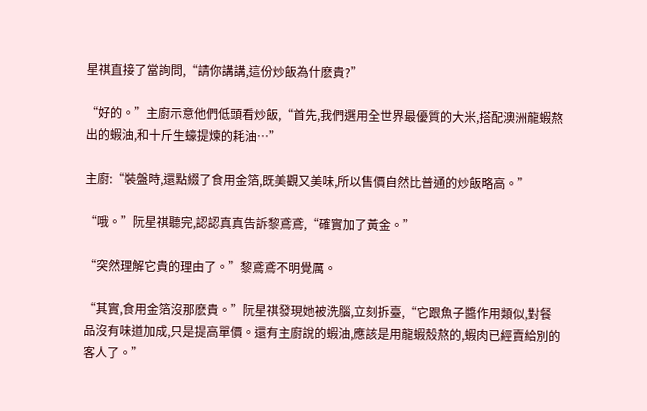星祺直接了當詢問,“請你講講,這份炒飯為什麽貴?”

“好的。”主廚示意他們低頭看炒飯,“首先,我們選用全世界最優質的大米,搭配澳洲龍蝦熬出的蝦油,和十斤生蠔提煉的耗油…”

主廚:“裝盤時,還點綴了食用金箔,既美觀又美味,所以售價自然比普通的炒飯略高。”

“哦。”阮星祺聽完,認認真真告訴黎鳶鳶,“確實加了黃金。”

“突然理解它貴的理由了。”黎鳶鳶不明覺厲。

“其實,食用金箔沒那麽貴。”阮星祺發現她被洗腦,立刻拆臺,“它跟魚子醬作用類似,對餐品沒有味道加成,只是提高單價。還有主廚說的蝦油,應該是用龍蝦殼熬的,蝦肉已經賣給別的客人了。”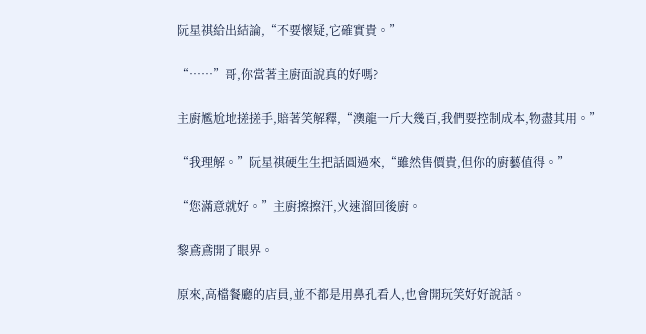阮星祺給出結論,“不要懷疑,它確實貴。”

“……”哥,你當著主廚面說真的好嗎?

主廚尷尬地搓搓手,賠著笑解釋,“澳龍一斤大幾百,我們要控制成本,物盡其用。”

“我理解。”阮星祺硬生生把話圓過來,“雖然售價貴,但你的廚藝值得。”

“您滿意就好。”主廚擦擦汗,火速溜回後廚。

黎鳶鳶開了眼界。

原來,高檔餐廳的店員,並不都是用鼻孔看人,也會開玩笑好好說話。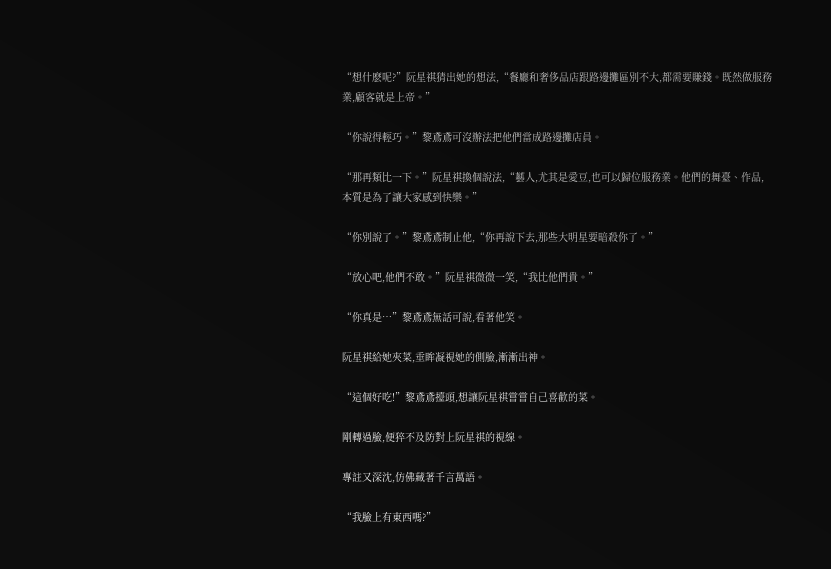“想什麽呢?”阮星祺猜出她的想法,“餐廳和奢侈品店跟路邊攤區別不大,都需要賺錢。既然做服務業,顧客就是上帝。”

“你說得輕巧。”黎鳶鳶可沒辦法把他們當成路邊攤店員。

“那再類比一下。”阮星祺換個說法,“藝人,尤其是愛豆,也可以歸位服務業。他們的舞臺、作品,本質是為了讓大家感到快樂。”

“你別說了。”黎鳶鳶制止他,“你再說下去,那些大明星要暗殺你了。”

“放心吧,他們不敢。”阮星祺微微一笑,“我比他們貴。”

“你真是…”黎鳶鳶無話可說,看著他笑。

阮星祺給她夾菜,垂眸凝視她的側臉,漸漸出神。

“這個好吃!”黎鳶鳶擡頭,想讓阮星祺嘗嘗自己喜歡的菜。

剛轉過臉,便猝不及防對上阮星祺的視線。

專註又深沈,仿佛藏著千言萬語。

“我臉上有東西嗎?”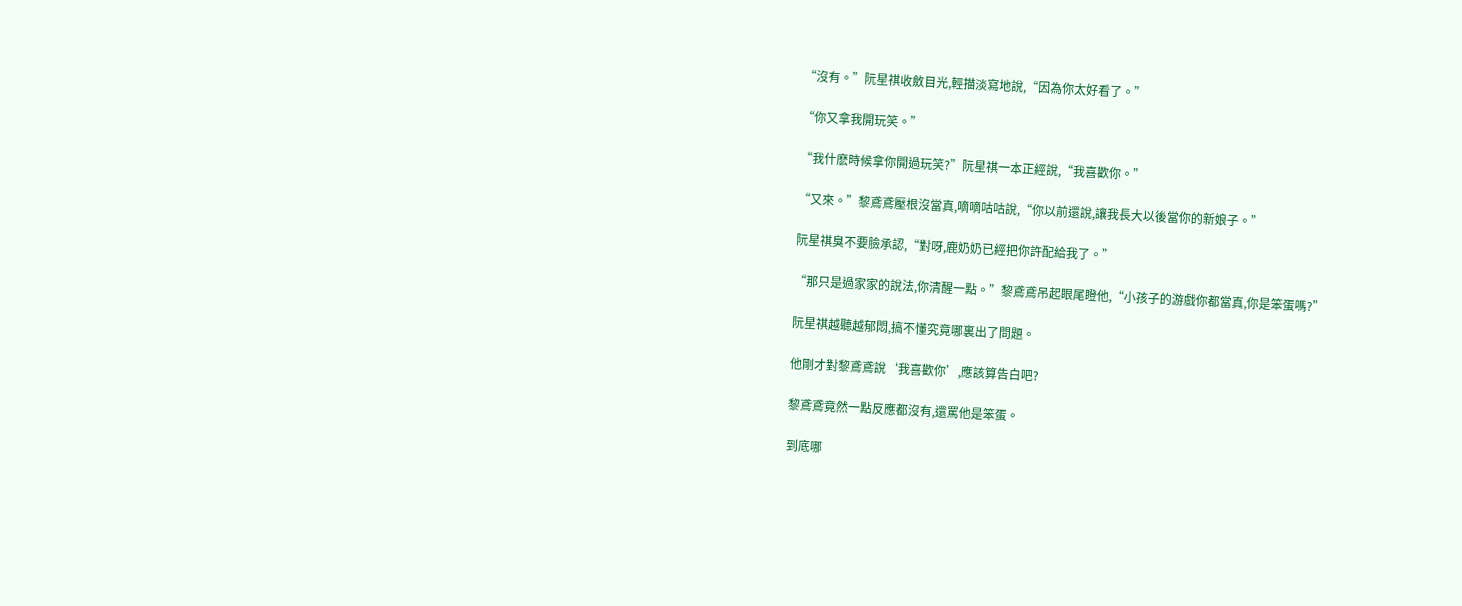“沒有。”阮星祺收斂目光,輕描淡寫地說,“因為你太好看了。”

“你又拿我開玩笑。”

“我什麽時候拿你開過玩笑?”阮星祺一本正經說,“我喜歡你。”

“又來。”黎鳶鳶壓根沒當真,嘀嘀咕咕說,“你以前還說,讓我長大以後當你的新娘子。”

阮星祺臭不要臉承認,“對呀,鹿奶奶已經把你許配給我了。”

“那只是過家家的說法,你清醒一點。”黎鳶鳶吊起眼尾瞪他,“小孩子的游戲你都當真,你是笨蛋嗎?”

阮星祺越聽越郁悶,搞不懂究竟哪裏出了問題。

他剛才對黎鳶鳶說‘我喜歡你’,應該算告白吧?

黎鳶鳶竟然一點反應都沒有,還罵他是笨蛋。

到底哪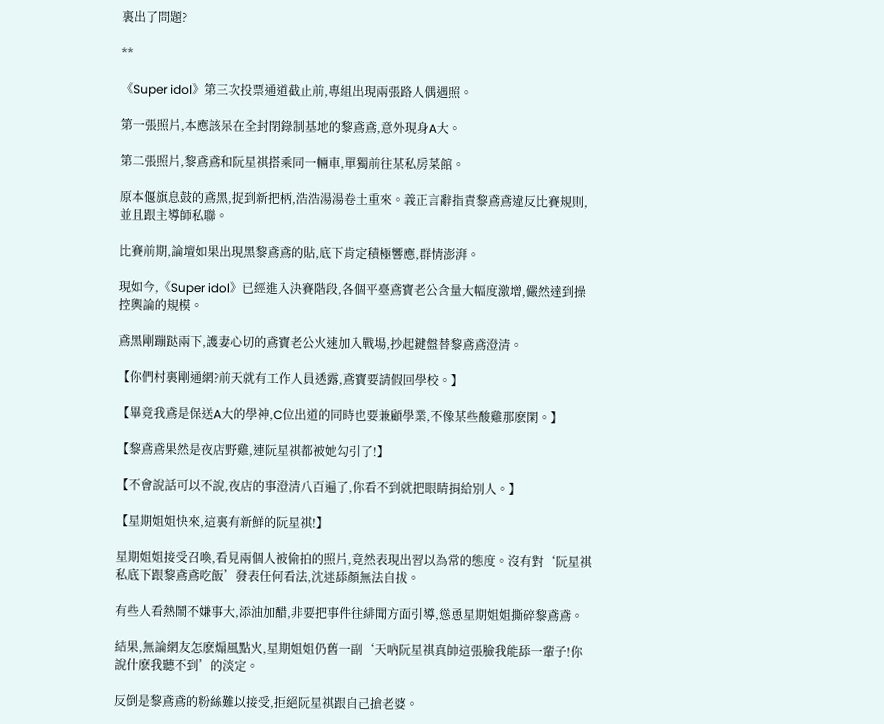裏出了問題?

**

《Super idol》第三次投票通道截止前,專組出現兩張路人偶遇照。

第一張照片,本應該呆在全封閉錄制基地的黎鳶鳶,意外現身A大。

第二張照片,黎鳶鳶和阮星祺搭乘同一輛車,單獨前往某私房菜館。

原本偃旗息鼓的鳶黑,捉到新把柄,浩浩湯湯卷土重來。義正言辭指責黎鳶鳶違反比賽規則,並且跟主導師私聯。

比賽前期,論壇如果出現黑黎鳶鳶的貼,底下肯定積極響應,群情澎湃。

現如今,《Super idol》已經進入決賽階段,各個平臺鳶寶老公含量大幅度激增,儼然達到操控輿論的規模。

鳶黑剛蹦跶兩下,護妻心切的鳶寶老公火速加入戰場,抄起鍵盤替黎鳶鳶澄清。

【你們村裏剛通網?前天就有工作人員透露,鳶寶要請假回學校。】

【畢竟我鳶是保送A大的學神,C位出道的同時也要兼顧學業,不像某些酸雞那麽閑。】

【黎鳶鳶果然是夜店野雞,連阮星祺都被她勾引了!】

【不會說話可以不說,夜店的事澄清八百遍了,你看不到就把眼睛捐給別人。】

【星期姐姐快來,這裏有新鮮的阮星祺!】

星期姐姐接受召喚,看見兩個人被偷拍的照片,竟然表現出習以為常的態度。沒有對‘阮星祺私底下跟黎鳶鳶吃飯’發表任何看法,沈迷舔顏無法自拔。

有些人看熱鬧不嫌事大,添油加醋,非要把事件往緋聞方面引導,慫恿星期姐姐撕碎黎鳶鳶。

結果,無論網友怎麽煽風點火,星期姐姐仍舊一副‘天吶阮星祺真帥這張臉我能舔一輩子!你說什麽我聽不到’的淡定。

反倒是黎鳶鳶的粉絲難以接受,拒絕阮星祺跟自己搶老婆。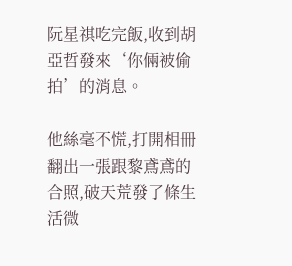阮星祺吃完飯,收到胡亞哲發來‘你倆被偷拍’的消息。

他絲毫不慌,打開相冊翻出一張跟黎鳶鳶的合照,破天荒發了條生活微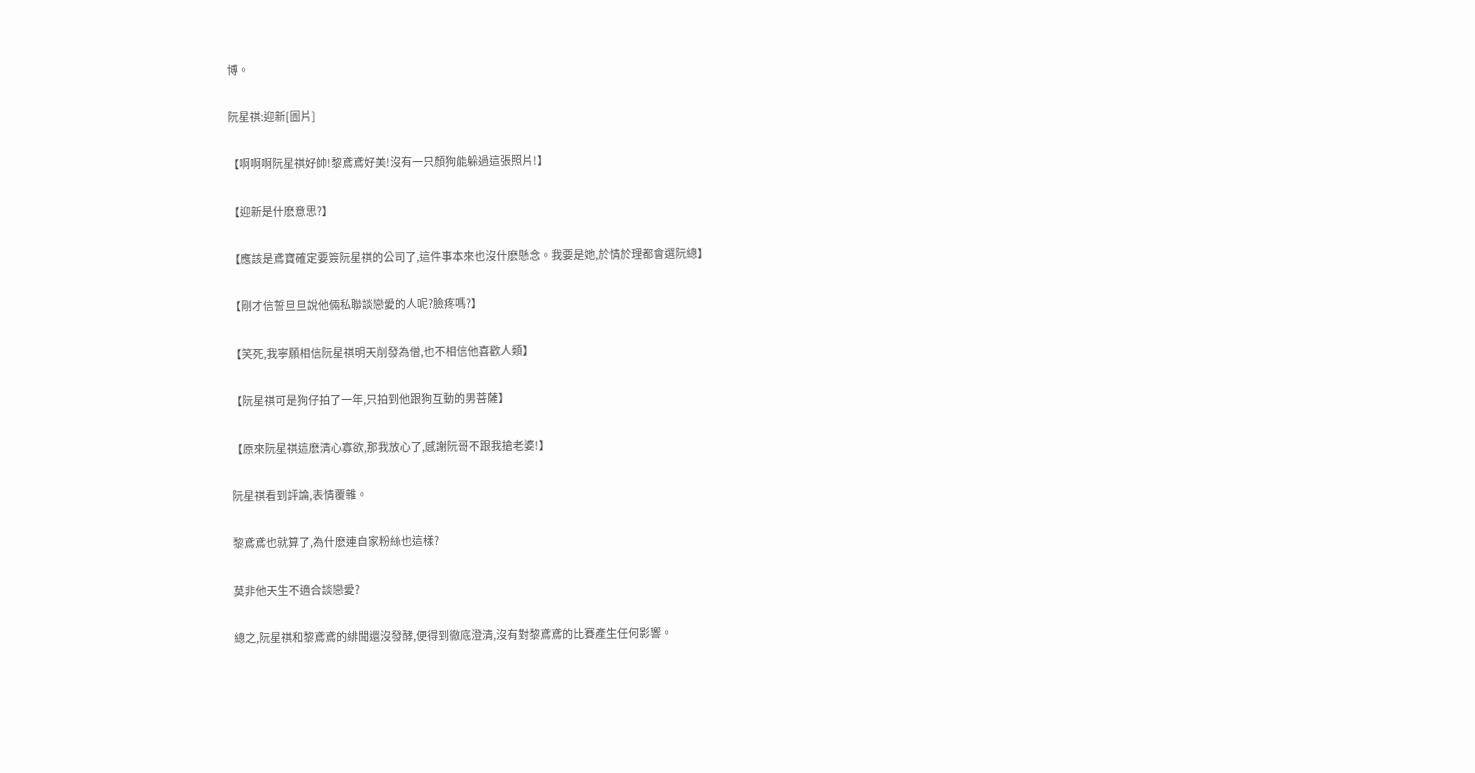博。

阮星祺:迎新[圖片]

【啊啊啊阮星祺好帥!黎鳶鳶好美!沒有一只顏狗能躲過這張照片!】

【迎新是什麽意思?】

【應該是鳶寶確定要簽阮星祺的公司了,這件事本來也沒什麽懸念。我要是她,於情於理都會選阮總】

【剛才信誓旦旦說他倆私聯談戀愛的人呢?臉疼嗎?】

【笑死,我寧願相信阮星祺明天削發為僧,也不相信他喜歡人類】

【阮星祺可是狗仔拍了一年,只拍到他跟狗互動的男菩薩】

【原來阮星祺這麽清心寡欲,那我放心了,感謝阮哥不跟我搶老婆!】

阮星祺看到評論,表情覆雜。

黎鳶鳶也就算了,為什麽連自家粉絲也這樣?

莫非他天生不適合談戀愛?

總之,阮星祺和黎鳶鳶的緋聞還沒發酵,便得到徹底澄清,沒有對黎鳶鳶的比賽產生任何影響。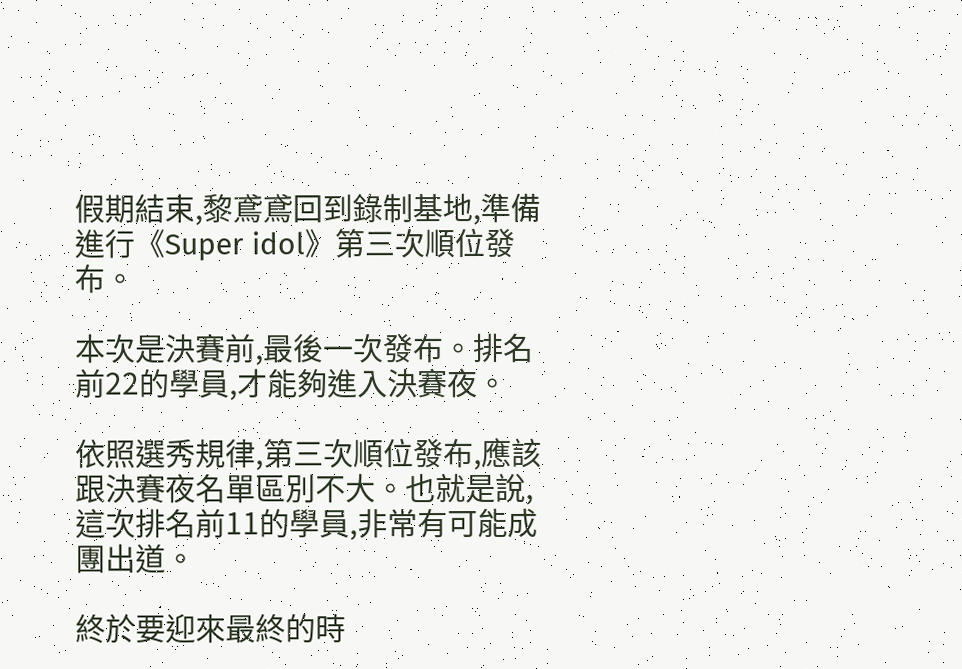假期結束,黎鳶鳶回到錄制基地,準備進行《Super idol》第三次順位發布。

本次是決賽前,最後一次發布。排名前22的學員,才能夠進入決賽夜。

依照選秀規律,第三次順位發布,應該跟決賽夜名單區別不大。也就是說,這次排名前11的學員,非常有可能成團出道。

終於要迎來最終的時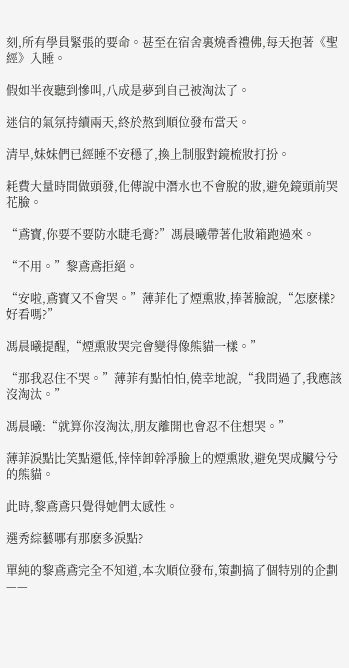刻,所有學員緊張的要命。甚至在宿舍裏燒香禮佛,每天抱著《聖經》入睡。

假如半夜聽到慘叫,八成是夢到自己被淘汰了。

迷信的氣氛持續兩天,終於熬到順位發布當天。

清早,妹妹們已經睡不安穩了,換上制服對鏡梳妝打扮。

耗費大量時間做頭發,化傳說中潛水也不會脫的妝,避免鏡頭前哭花臉。

“鳶寶,你要不要防水睫毛膏?”馮晨曦帶著化妝箱跑過來。

“不用。”黎鳶鳶拒絕。

“安啦,鳶寶又不會哭。”薄菲化了煙熏妝,捧著臉說,“怎麽樣?好看嗎?”

馮晨曦提醒,“煙熏妝哭完會變得像熊貓一樣。”

“那我忍住不哭。”薄菲有點怕怕,僥幸地說,“我問過了,我應該沒淘汰。”

馮晨曦:“就算你沒淘汰,朋友離開也會忍不住想哭。”

薄菲淚點比笑點還低,悻悻卸幹凈臉上的煙熏妝,避免哭成臟兮兮的熊貓。

此時,黎鳶鳶只覺得她們太感性。

選秀綜藝哪有那麽多淚點?

單純的黎鳶鳶完全不知道,本次順位發布,策劃搞了個特別的企劃——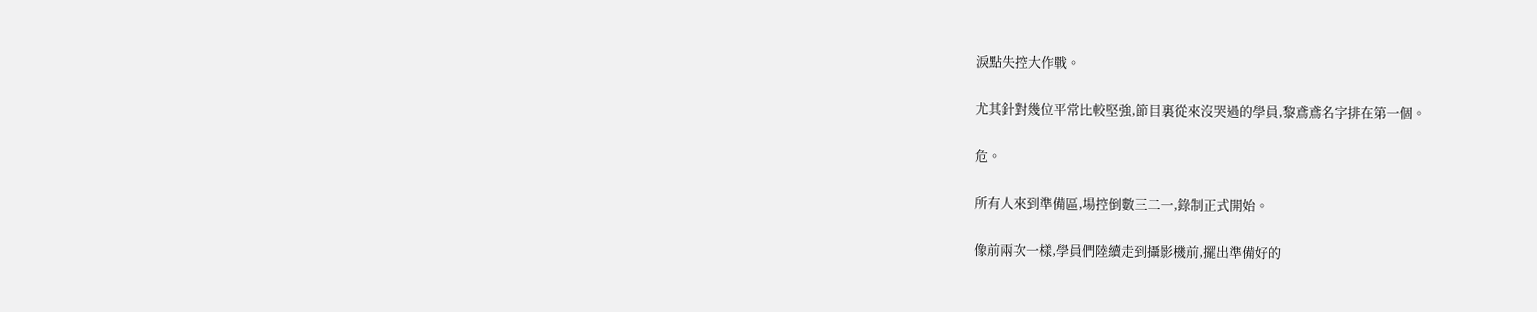淚點失控大作戰。

尤其針對幾位平常比較堅強,節目裏從來沒哭過的學員,黎鳶鳶名字排在第一個。

危。

所有人來到準備區,場控倒數三二一,錄制正式開始。

像前兩次一樣,學員們陸續走到攝影機前,擺出準備好的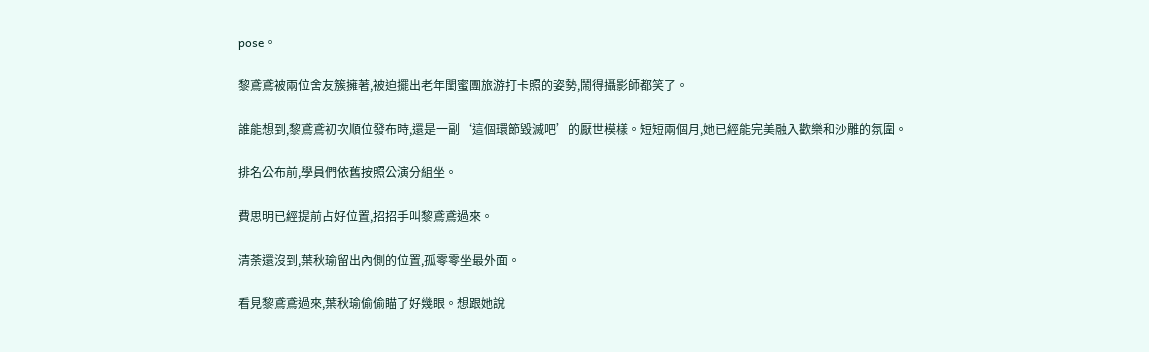pose。

黎鳶鳶被兩位舍友簇擁著,被迫擺出老年閨蜜團旅游打卡照的姿勢,鬧得攝影師都笑了。

誰能想到,黎鳶鳶初次順位發布時,還是一副‘這個環節毀滅吧’的厭世模樣。短短兩個月,她已經能完美融入歡樂和沙雕的氛圍。

排名公布前,學員們依舊按照公演分組坐。

費思明已經提前占好位置,招招手叫黎鳶鳶過來。

清荼還沒到,葉秋瑜留出內側的位置,孤零零坐最外面。

看見黎鳶鳶過來,葉秋瑜偷偷瞄了好幾眼。想跟她說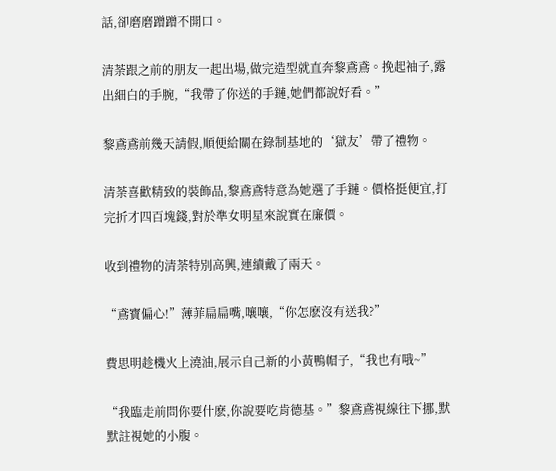話,卻磨磨蹭蹭不開口。

清荼跟之前的朋友一起出場,做完造型就直奔黎鳶鳶。挽起袖子,露出細白的手腕,“我帶了你送的手鏈,她們都說好看。”

黎鳶鳶前幾天請假,順便給關在錄制基地的‘獄友’帶了禮物。

清荼喜歡精致的裝飾品,黎鳶鳶特意為她選了手鏈。價格挺便宜,打完折才四百塊錢,對於準女明星來說實在廉價。

收到禮物的清荼特別高興,連續戴了兩天。

“鳶寶偏心!”薄菲扁扁嘴,嚷嚷,“你怎麽沒有送我?”

費思明趁機火上澆油,展示自己新的小黃鴨帽子,“我也有哦~”

“我臨走前問你要什麽,你說要吃肯德基。”黎鳶鳶視線往下挪,默默註視她的小腹。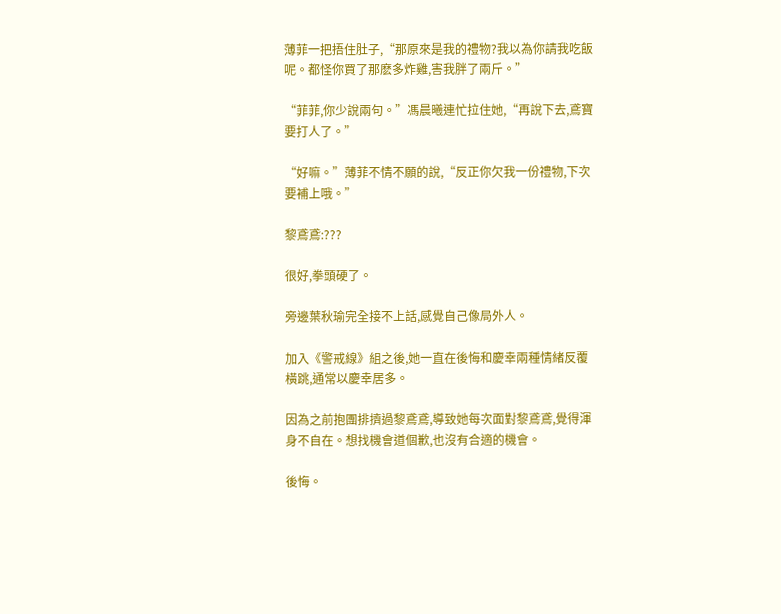薄菲一把捂住肚子,“那原來是我的禮物?我以為你請我吃飯呢。都怪你買了那麽多炸雞,害我胖了兩斤。”

“菲菲,你少說兩句。”馮晨曦連忙拉住她,“再說下去,鳶寶要打人了。”

“好嘛。”薄菲不情不願的說,“反正你欠我一份禮物,下次要補上哦。”

黎鳶鳶:???

很好,拳頭硬了。

旁邊葉秋瑜完全接不上話,感覺自己像局外人。

加入《警戒線》組之後,她一直在後悔和慶幸兩種情緒反覆橫跳,通常以慶幸居多。

因為之前抱團排擠過黎鳶鳶,導致她每次面對黎鳶鳶,覺得渾身不自在。想找機會道個歉,也沒有合適的機會。

後悔。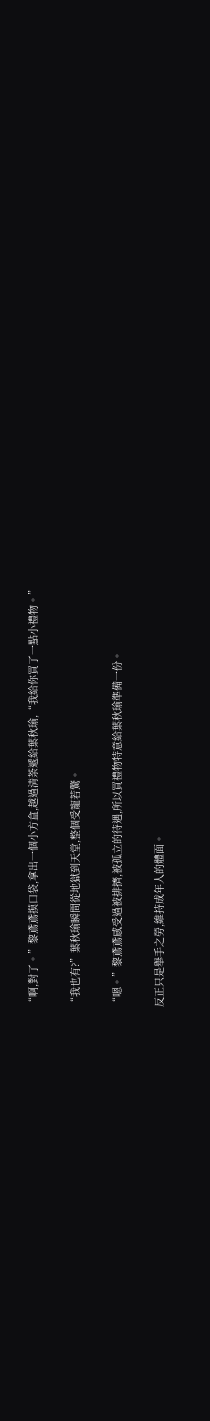“啊,對了。”黎鳶鳶摸口袋,拿出一個小方盒,越過清荼遞給葉秋瑜,“我給你買了一點小禮物。”

“我也有?”葉秋瑜瞬間從地獄到天堂,整個受寵若驚。

“嗯。”黎鳶鳶感受過被排擠,被孤立的待遇,所以買禮物特意給葉秋瑜準備一份。

反正只是舉手之勞,維持成年人的體面。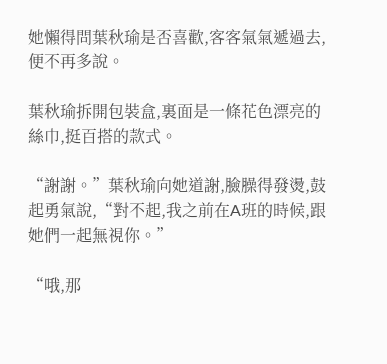她懶得問葉秋瑜是否喜歡,客客氣氣遞過去,便不再多說。

葉秋瑜拆開包裝盒,裏面是一條花色漂亮的絲巾,挺百搭的款式。

“謝謝。”葉秋瑜向她道謝,臉臊得發燙,鼓起勇氣說,“對不起,我之前在A班的時候,跟她們一起無視你。”

“哦,那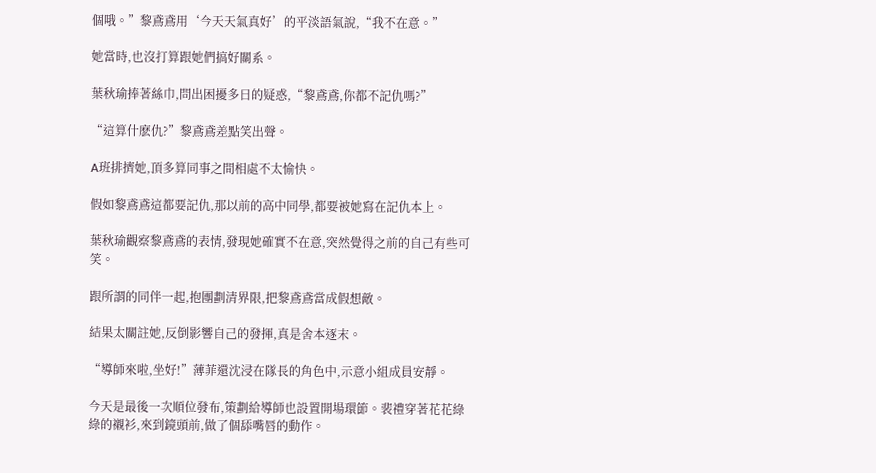個哦。”黎鳶鳶用‘今天天氣真好’的平淡語氣說,“我不在意。”

她當時,也沒打算跟她們搞好關系。

葉秋瑜捧著絲巾,問出困擾多日的疑惑,“黎鳶鳶,你都不記仇嗎?”

“這算什麽仇?”黎鳶鳶差點笑出聲。

A班排擠她,頂多算同事之間相處不太愉快。

假如黎鳶鳶這都要記仇,那以前的高中同學,都要被她寫在記仇本上。

葉秋瑜觀察黎鳶鳶的表情,發現她確實不在意,突然覺得之前的自己有些可笑。

跟所謂的同伴一起,抱團劃清界限,把黎鳶鳶當成假想敵。

結果太關註她,反倒影響自己的發揮,真是舍本逐末。

“導師來啦,坐好!”薄菲還沈浸在隊長的角色中,示意小組成員安靜。

今天是最後一次順位發布,策劃給導師也設置開場環節。裴禮穿著花花綠綠的襯衫,來到鏡頭前,做了個舔嘴唇的動作。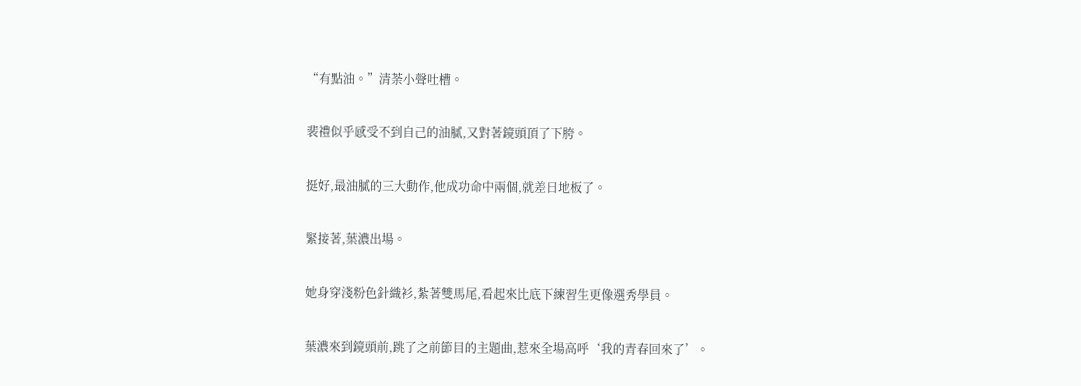“有點油。”清荼小聲吐槽。

裴禮似乎感受不到自己的油膩,又對著鏡頭頂了下胯。

挺好,最油膩的三大動作,他成功命中兩個,就差日地板了。

緊接著,葉濃出場。

她身穿淺粉色針織衫,紮著雙馬尾,看起來比底下練習生更像選秀學員。

葉濃來到鏡頭前,跳了之前節目的主題曲,惹來全場高呼‘我的青春回來了’。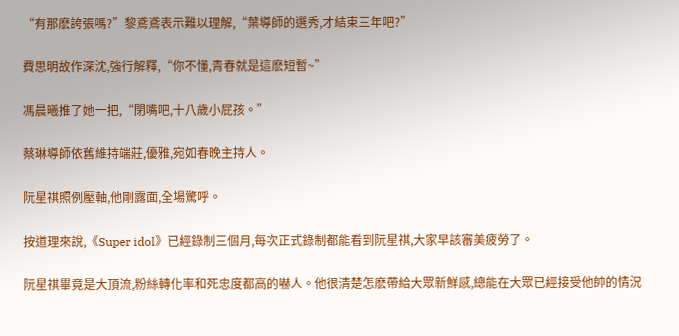“有那麽誇張嗎?”黎鳶鳶表示難以理解,“葉導師的選秀,才結束三年吧?”

費思明故作深沈,強行解釋,“你不懂,青春就是這麽短暫~”

馮晨曦推了她一把,“閉嘴吧,十八歲小屁孩。”

蔡琳導師依舊維持端莊,優雅,宛如春晚主持人。

阮星祺照例壓軸,他剛露面,全場驚呼。

按道理來說,《Super idol》已經錄制三個月,每次正式錄制都能看到阮星祺,大家早該審美疲勞了。

阮星祺畢竟是大頂流,粉絲轉化率和死忠度都高的嚇人。他很清楚怎麽帶給大眾新鮮感,總能在大眾已經接受他帥的情況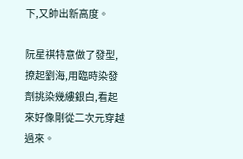下,又帥出新高度。

阮星祺特意做了發型,撩起劉海,用臨時染發劑挑染幾縷銀白,看起來好像剛從二次元穿越過來。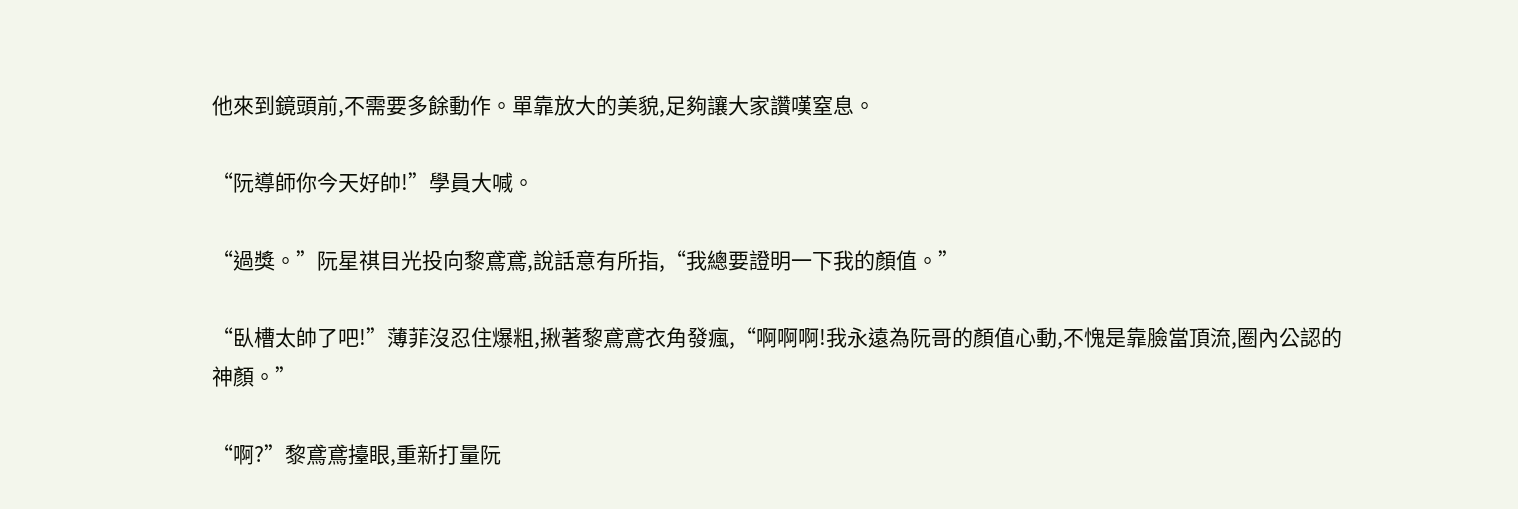他來到鏡頭前,不需要多餘動作。單靠放大的美貌,足夠讓大家讚嘆窒息。

“阮導師你今天好帥!”學員大喊。

“過獎。”阮星祺目光投向黎鳶鳶,說話意有所指,“我總要證明一下我的顏值。”

“臥槽太帥了吧!”薄菲沒忍住爆粗,揪著黎鳶鳶衣角發瘋,“啊啊啊!我永遠為阮哥的顏值心動,不愧是靠臉當頂流,圈內公認的神顏。”

“啊?”黎鳶鳶擡眼,重新打量阮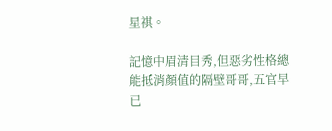星祺。

記憶中眉清目秀,但惡劣性格總能抵消顏值的隔壁哥哥,五官早已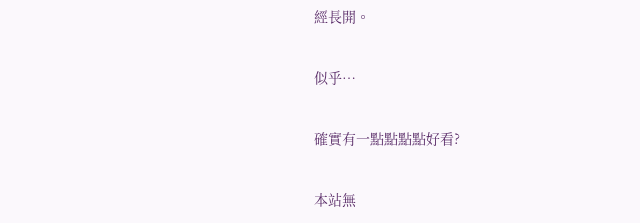經長開。

似乎…

確實有一點點點點好看?

本站無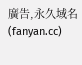廣告,永久域名(fanyan.cc)